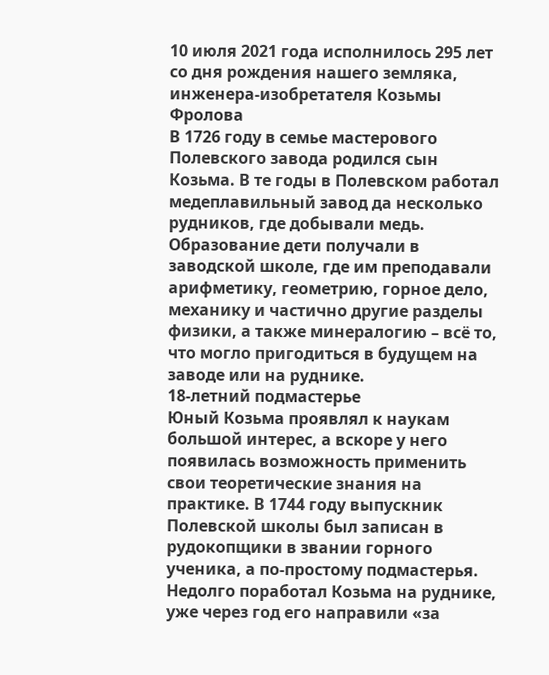10 июля 2021 года исполнилось 295 лет со дня рождения нашего земляка, инженера-изобретателя Козьмы Фролова
В 1726 году в семье мастерового Полевского завода родился сын Козьма. В те годы в Полевском работал медеплавильный завод да несколько рудников, где добывали медь. Образование дети получали в заводской школе, где им преподавали арифметику, геометрию, горное дело, механику и частично другие разделы физики, а также минералогию – всё то, что могло пригодиться в будущем на заводе или на руднике.
18-летний подмастерье
Юный Козьма проявлял к наукам большой интерес, а вскоре у него появилась возможность применить свои теоретические знания на практике. В 1744 году выпускник Полевской школы был записан в рудокопщики в звании горного ученика, а по-простому подмастерья.
Недолго поработал Козьма на руднике, уже через год его направили «за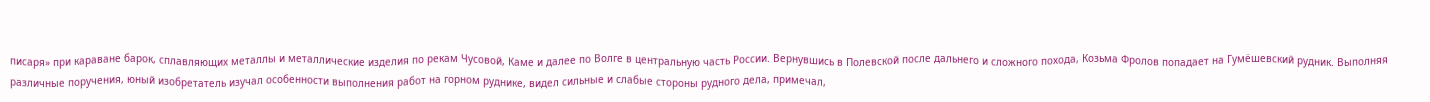писаря» при караване барок, сплавляющих металлы и металлические изделия по рекам Чусовой, Каме и далее по Волге в центральную часть России. Вернувшись в Полевской после дальнего и сложного похода, Козьма Фролов попадает на Гумёшевский рудник. Выполняя различные поручения, юный изобретатель изучал особенности выполнения работ на горном руднике, видел сильные и слабые стороны рудного дела, примечал,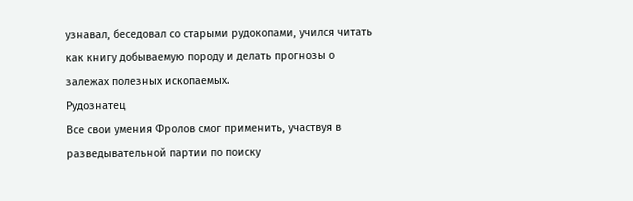узнавал, беседовал со старыми рудокопами, учился читать как книгу добываемую породу и делать прогнозы о залежах полезных ископаемых.
Рудознатец
Все свои умения Фролов смог применить, участвуя в разведывательной партии по поиску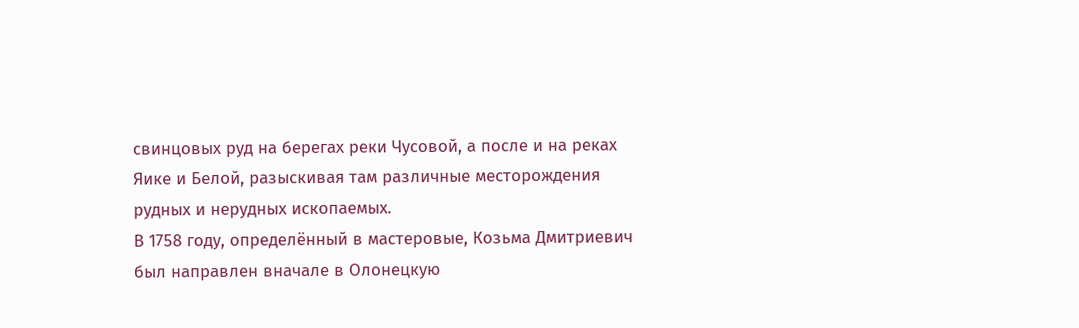свинцовых руд на берегах реки Чусовой, а после и на реках Яике и Белой, разыскивая там различные месторождения рудных и нерудных ископаемых.
В 1758 году, определённый в мастеровые, Козьма Дмитриевич был направлен вначале в Олонецкую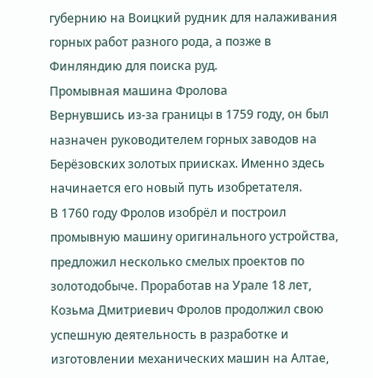губернию на Воицкий рудник для налаживания горных работ разного рода, а позже в Финляндию для поиска руд.
Промывная машина Фролова
Вернувшись из-за границы в 1759 году, он был назначен руководителем горных заводов на Берёзовских золотых приисках. Именно здесь начинается его новый путь изобретателя.
В 1760 году Фролов изобрёл и построил промывную машину оригинального устройства, предложил несколько смелых проектов по золотодобыче. Проработав на Урале 18 лет, Козьма Дмитриевич Фролов продолжил свою успешную деятельность в разработке и изготовлении механических машин на Алтае,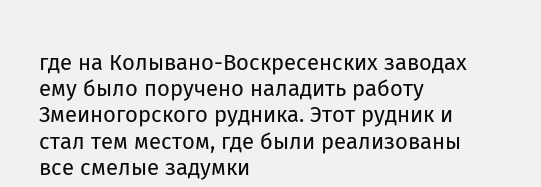где на Колывано-Воскресенских заводах ему было поручено наладить работу Змеиногорского рудника. Этот рудник и стал тем местом, где были реализованы все смелые задумки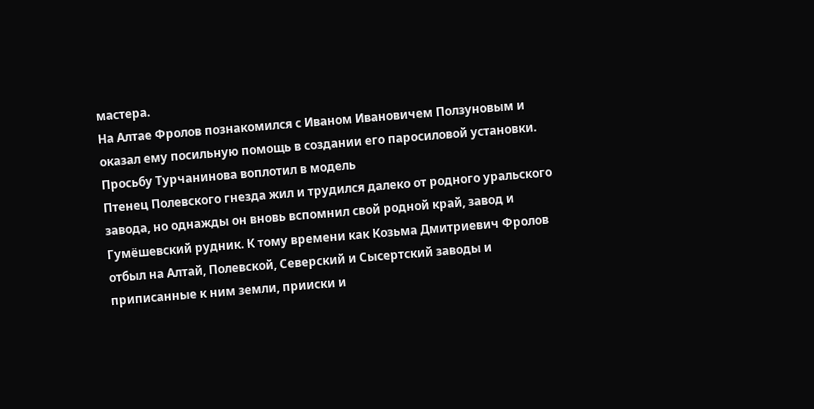мастера.
На Алтае Фролов познакомился с Иваном Ивановичем Ползуновым и оказал ему посильную помощь в создании его паросиловой установки.
Просьбу Турчанинова воплотил в модель
Птенец Полевского гнезда жил и трудился далеко от родного уральского завода, но однажды он вновь вспомнил свой родной край, завод и Гумёшевский рудник. К тому времени как Козьма Дмитриевич Фролов отбыл на Алтай, Полевской, Северский и Сысертский заводы и приписанные к ним земли, прииски и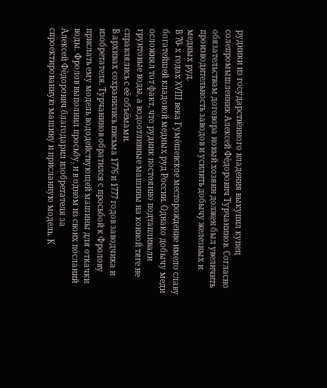рудники из государственного владения выкупил купец солепромышленник Алексей Фёдорович Турчанинов. Согласно обязательствам договора новый хозяин должен был увеличить производительность заводов и усилить добычу железных и медных руд.
В 70- х годах XVIII века Гумёшевское месторождение имело славу богатейшей кладовой медных руд России. Однако добычу меди осложнял тот факт, что рудник постоянно подтапливали грунтовые воды, а водоотливные машины на конной тяге не справлялись с её объёмами.
В архивах сохранились письма 1776 и 1777 годов заводчика и изобретателя. Турчанинов обратился с просьбой к Фролову прислать ему модель вододействующей машины для откачки воды. Фролов выполнил просьбу, и в одном из своих посланий Алексей Фёдорович благодарил изобретателя за спроектированную машину и присланную модель. К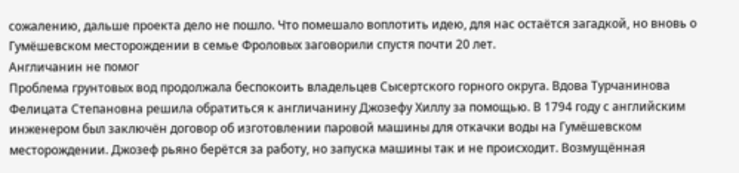сожалению, дальше проекта дело не пошло. Что помешало воплотить идею, для нас остаётся загадкой, но вновь о Гумёшевском месторождении в семье Фроловых заговорили спустя почти 20 лет.
Англичанин не помог
Проблема грунтовых вод продолжала беспокоить владельцев Сысертского горного округа. Вдова Турчанинова Фелицата Степановна решила обратиться к англичанину Джозефу Хиллу за помощью. В 1794 году с английским инженером был заключён договор об изготовлении паровой машины для откачки воды на Гумёшевском месторождении. Джозеф рьяно берётся за работу, но запуска машины так и не происходит. Возмущённая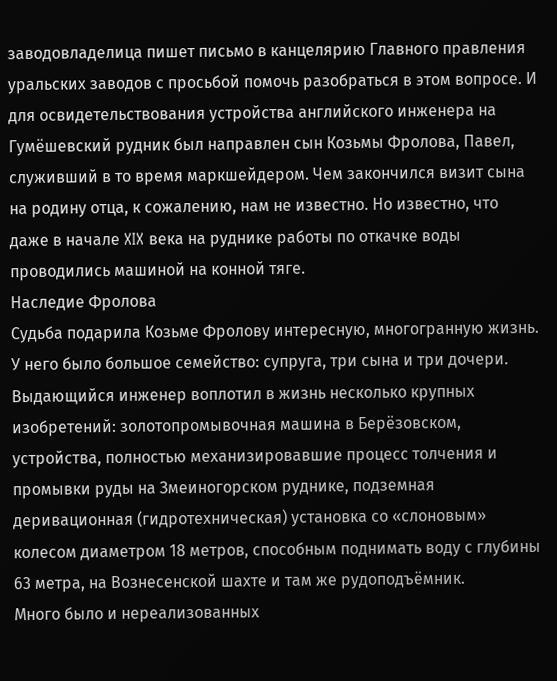заводовладелица пишет письмо в канцелярию Главного правления уральских заводов с просьбой помочь разобраться в этом вопросе. И для освидетельствования устройства английского инженера на Гумёшевский рудник был направлен сын Козьмы Фролова, Павел, служивший в то время маркшейдером. Чем закончился визит сына на родину отца, к сожалению, нам не известно. Но известно, что даже в начале XIX века на руднике работы по откачке воды проводились машиной на конной тяге.
Наследие Фролова
Судьба подарила Козьме Фролову интересную, многогранную жизнь. У него было большое семейство: супруга, три сына и три дочери. Выдающийся инженер воплотил в жизнь несколько крупных изобретений: золотопромывочная машина в Берёзовском, устройства, полностью механизировавшие процесс толчения и промывки руды на Змеиногорском руднике, подземная деривационная (гидротехническая) установка со «слоновым» колесом диаметром 18 метров, способным поднимать воду с глубины 63 метра, на Вознесенской шахте и там же рудоподъёмник.
Много было и нереализованных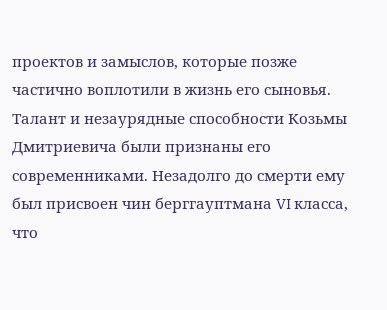проектов и замыслов, которые позже частично воплотили в жизнь его сыновья. Талант и незаурядные способности Козьмы Дмитриевича были признаны его современниками. Незадолго до смерти ему был присвоен чин берггауптмана VI класса, что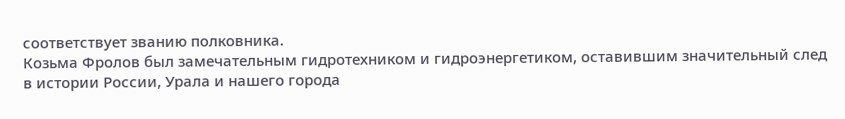соответствует званию полковника.
Козьма Фролов был замечательным гидротехником и гидроэнергетиком, оставившим значительный след в истории России, Урала и нашего города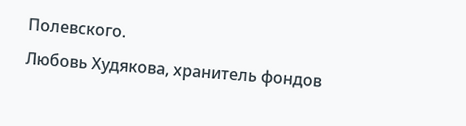Полевского.
Любовь Худякова, хранитель фондов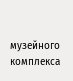музейного комплекса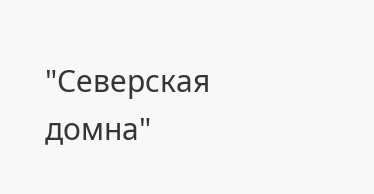"Северская домна"